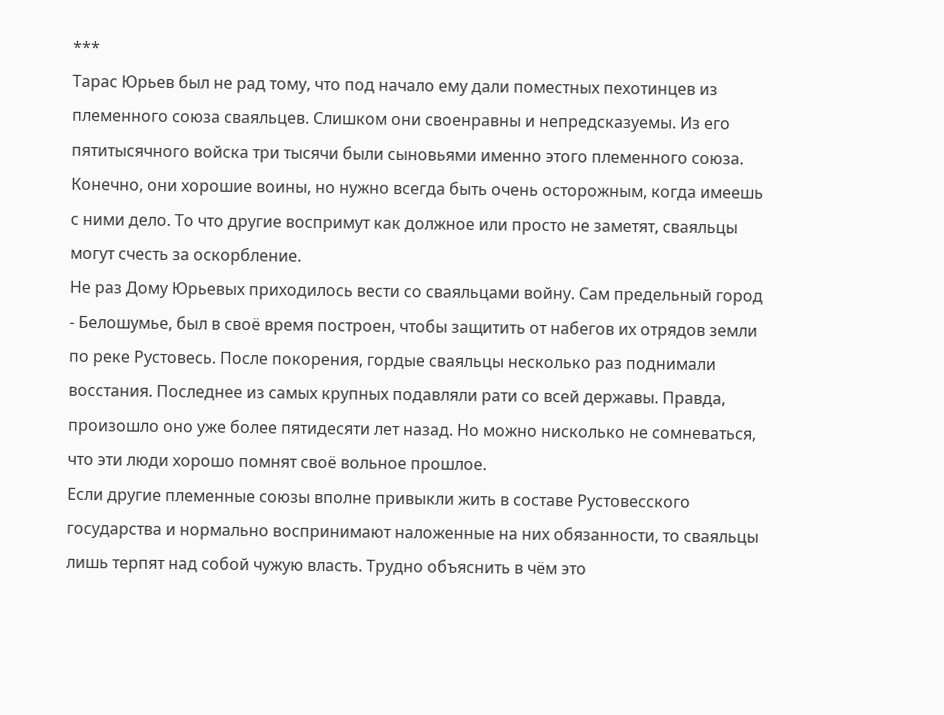***
Тарас Юрьев был не рад тому, что под начало ему дали поместных пехотинцев из племенного союза сваяльцев. Слишком они своенравны и непредсказуемы. Из его пятитысячного войска три тысячи были сыновьями именно этого племенного союза. Конечно, они хорошие воины, но нужно всегда быть очень осторожным, когда имеешь с ними дело. То что другие воспримут как должное или просто не заметят, сваяльцы могут счесть за оскорбление.
Не раз Дому Юрьевых приходилось вести со сваяльцами войну. Сам предельный город - Белошумье, был в своё время построен, чтобы защитить от набегов их отрядов земли по реке Рустовесь. После покорения, гордые сваяльцы несколько раз поднимали восстания. Последнее из самых крупных подавляли рати со всей державы. Правда, произошло оно уже более пятидесяти лет назад. Но можно нисколько не сомневаться, что эти люди хорошо помнят своё вольное прошлое.
Если другие племенные союзы вполне привыкли жить в составе Рустовесского государства и нормально воспринимают наложенные на них обязанности, то сваяльцы лишь терпят над собой чужую власть. Трудно объяснить в чём это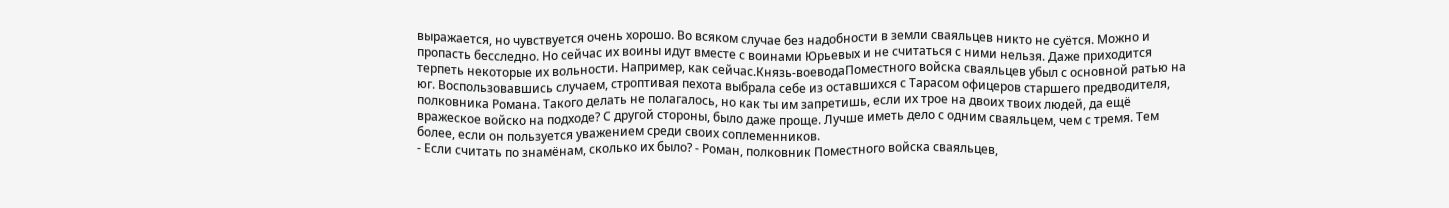выражается, но чувствуется очень хорошо. Во всяком случае без надобности в земли сваяльцев никто не суётся. Можно и пропасть бесследно. Но сейчас их воины идут вместе с воинами Юрьевых и не считаться с ними нельзя. Даже приходится терпеть некоторые их вольности. Например, как сейчас.Князь-воеводаПоместного войска сваяльцев убыл с основной ратью на юг. Воспользовавшись случаем, строптивая пехота выбрала себе из оставшихся с Тарасом офицеров старшего предводителя, полковника Романа. Такого делать не полагалось, но как ты им запретишь, если их трое на двоих твоих людей, да ещё вражеское войско на подходе? С другой стороны, было даже проще. Лучше иметь дело с одним сваяльцем, чем с тремя. Тем более, если он пользуется уважением среди своих соплеменников.
- Если считать по знамёнам, сколько их было? - Роман, полковник Поместного войска сваяльцев,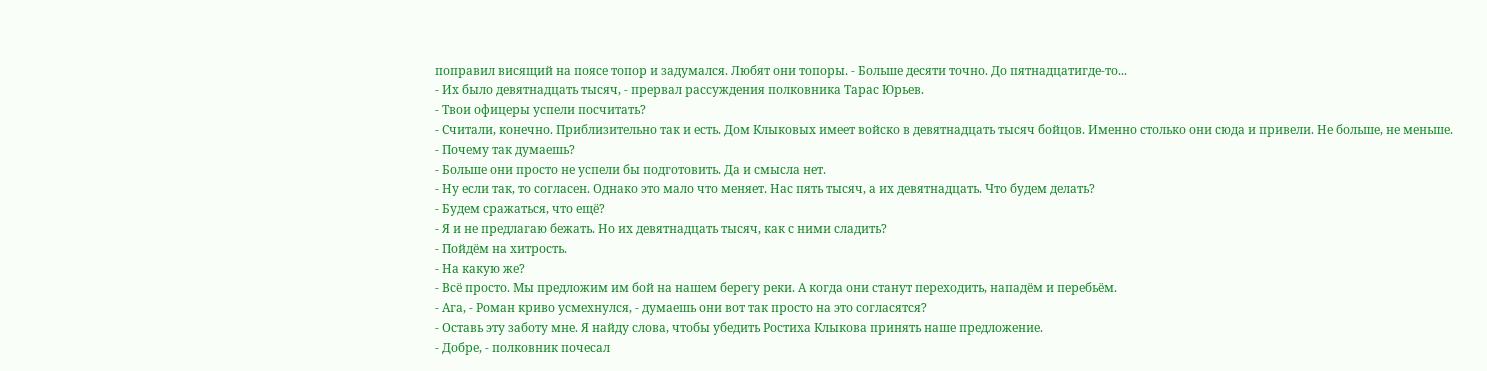поправил висящий на поясе топор и задумался. Любят они топоры. - Больше десяти точно. До пятнадцатигде-то...
- Их было девятнадцать тысяч, - прервал рассуждения полковника Тарас Юрьев.
- Твои офицеры успели посчитать?
- Считали, конечно. Приблизительно так и есть. Дом Клыковых имеет войско в девятнадцать тысяч бойцов. Именно столько они сюда и привели. Не больше, не меньше.
- Почему так думаешь?
- Больше они просто не успели бы подготовить. Да и смысла нет.
- Ну если так, то согласен. Однако это мало что меняет. Нас пять тысяч, а их девятнадцать. Что будем делать?
- Будем сражаться, что ещё?
- Я и не предлагаю бежать. Но их девятнадцать тысяч, как с ними сладить?
- Пойдём на хитрость.
- На какую же?
- Всё просто. Мы предложим им бой на нашем берегу реки. А когда они станут переходить, нападём и перебьём.
- Ага, - Роман криво усмехнулся, - думаешь они вот так просто на это согласятся?
- Оставь эту заботу мне. Я найду слова, чтобы убедить Ростиха Клыкова принять наше предложение.
- Добре, - полковник почесал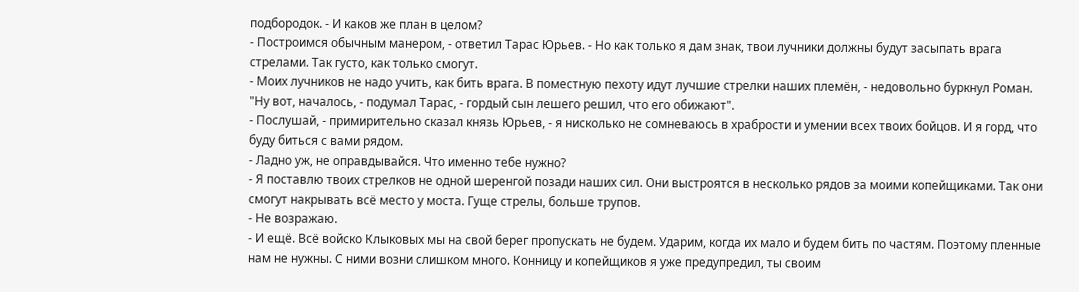подбородок. - И каков же план в целом?
- Построимся обычным манером, - ответил Тарас Юрьев. - Но как только я дам знак, твои лучники должны будут засыпать врага стрелами. Так густо, как только смогут.
- Моих лучников не надо учить, как бить врага. В поместную пехоту идут лучшие стрелки наших племён, - недовольно буркнул Роман.
"Ну вот, началось, - подумал Тарас, - гордый сын лешего решил, что его обижают".
- Послушай, - примирительно сказал князь Юрьев, - я нисколько не сомневаюсь в храбрости и умении всех твоих бойцов. И я горд, что буду биться с вами рядом.
- Ладно уж, не оправдывайся. Что именно тебе нужно?
- Я поставлю твоих стрелков не одной шеренгой позади наших сил. Они выстроятся в несколько рядов за моими копейщиками. Так они смогут накрывать всё место у моста. Гуще стрелы, больше трупов.
- Не возражаю.
- И ещё. Всё войско Клыковых мы на свой берег пропускать не будем. Ударим, когда их мало и будем бить по частям. Поэтому пленные нам не нужны. С ними возни слишком много. Конницу и копейщиков я уже предупредил, ты своим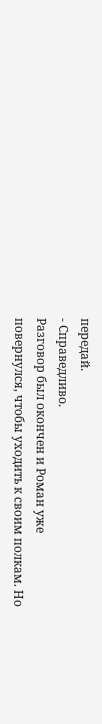передай.
- Справедливо.
Разговор был окончен и Роман уже повернулся, чтобы уходить к своим полкам. Но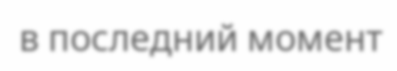в последний момент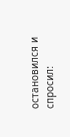остановился и спросил: